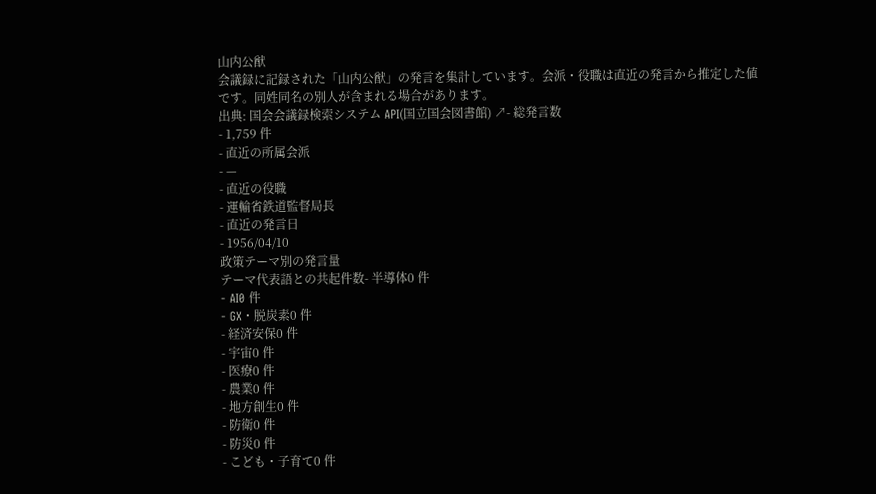山内公猷
会議録に記録された「山内公猷」の発言を集計しています。会派・役職は直近の発言から推定した値です。同姓同名の別人が含まれる場合があります。
出典: 国会会議録検索システム API(国立国会図書館) ↗- 総発言数
- 1,759 件
- 直近の所属会派
- —
- 直近の役職
- 運輸省鉄道監督局長
- 直近の発言日
- 1956/04/10
政策テーマ別の発言量
テーマ代表語との共起件数- 半導体0 件
- AI0 件
- GX・脱炭素0 件
- 経済安保0 件
- 宇宙0 件
- 医療0 件
- 農業0 件
- 地方創生0 件
- 防衛0 件
- 防災0 件
- こども・子育て0 件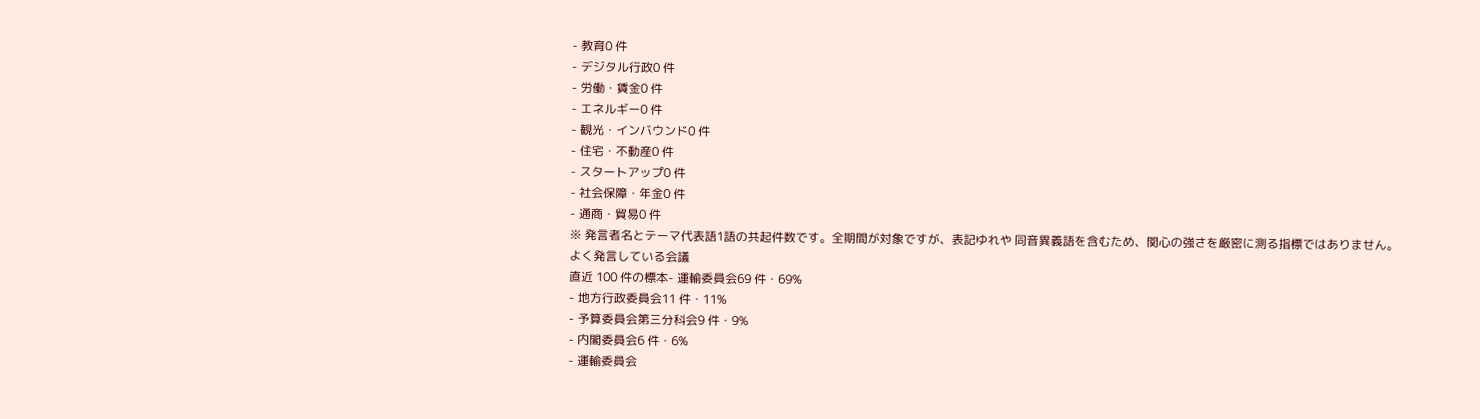- 教育0 件
- デジタル行政0 件
- 労働・賃金0 件
- エネルギー0 件
- 観光・インバウンド0 件
- 住宅・不動産0 件
- スタートアップ0 件
- 社会保障・年金0 件
- 通商・貿易0 件
※ 発言者名とテーマ代表語1語の共起件数です。全期間が対象ですが、表記ゆれや 同音異義語を含むため、関心の強さを厳密に測る指標ではありません。
よく発言している会議
直近 100 件の標本- 運輸委員会69 件・69%
- 地方行政委員会11 件・11%
- 予算委員会第三分科会9 件・9%
- 内閣委員会6 件・6%
- 運輸委員会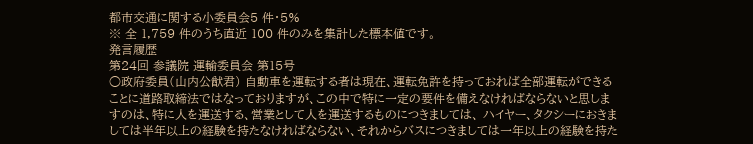都市交通に関する小委員会5 件・5%
※ 全 1,759 件のうち直近 100 件のみを集計した標本値です。
発言履歴
第24回 参議院 運輸委員会 第15号
○政府委員(山内公猷君) 自動車を運転する者は現在、運転免許を持っておれば全部運転ができることに道路取締法ではなっておりますが、この中で特に一定の要件を備えなければならないと思しますのは、特に人を運送する、営業として人を運送するものにつきましては、 ハイヤー、タクシーにおきましては半年以上の経験を持たなければならない、それからバスにつきましては一年以上の経験を持た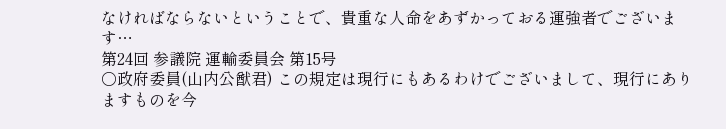なければならないということで、貴重な人命をあずかっておる運強者でございます…
第24回 参議院 運輸委員会 第15号
○政府委員(山内公猷君) この規定は現行にもあるわけでございまして、現行にありますものを今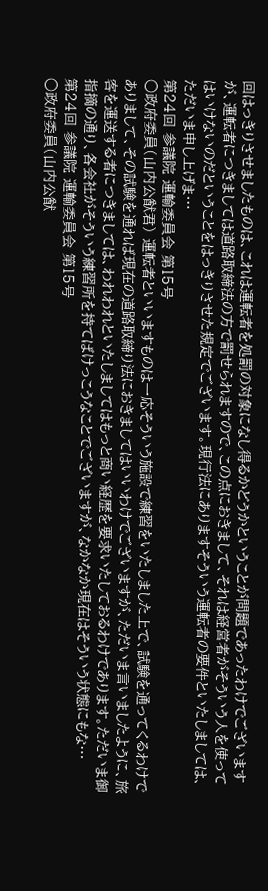回はっきりさせましたものは、これは運転者を処罰の対象になし得るかどうかということが問題であったわけでございますが、運転者につきましては道路取締法の方で罰せられますので、この点におきまして、それは経営者がそういう人を使ってはいけないのだということをはっきりさせた規定でございます。現行法にありますそういう運転者の要件といたしましては、ただいま申し上げま…
第24回 参議院 運輸委員会 第15号
○政府委員(山内公猷君) 運転者といいますものは一応そういう施設で練習をいたしました上で、試験を通ってくるわけでありまして、その試験を通れば現在の道路取締り法におきましてはいいわけでございますが、ただいま言いましたように、旅客を運送する者につきましては、われわれといたしましてはもっと商い経歴を要求いたしておるわけであります。ただいま御指摘の通り、各会社がそういう練習所を持てばけっこうなことでございますが、なかなか現在はそういう状態にもな…
第24回 参議院 運輸委員会 第15号
○政府委員(山内公猷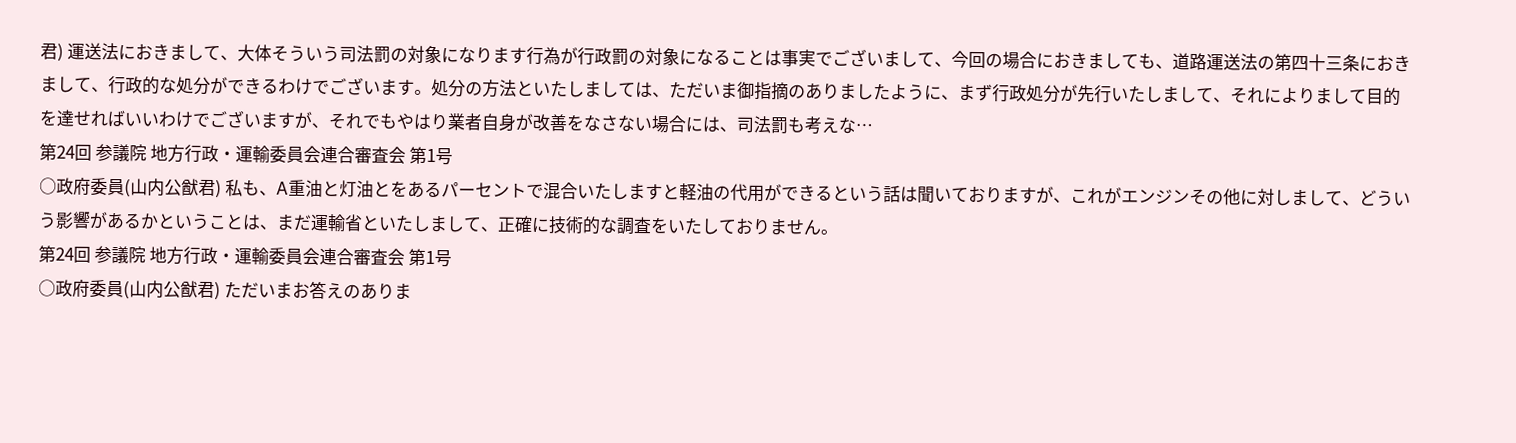君) 運送法におきまして、大体そういう司法罰の対象になります行為が行政罰の対象になることは事実でございまして、今回の場合におきましても、道路運送法の第四十三条におきまして、行政的な処分ができるわけでございます。処分の方法といたしましては、ただいま御指摘のありましたように、まず行政処分が先行いたしまして、それによりまして目的を達せればいいわけでございますが、それでもやはり業者自身が改善をなさない場合には、司法罰も考えな…
第24回 参議院 地方行政・運輸委員会連合審査会 第1号
○政府委員(山内公猷君) 私も、A重油と灯油とをあるパーセントで混合いたしますと軽油の代用ができるという話は聞いておりますが、これがエンジンその他に対しまして、どういう影響があるかということは、まだ運輸省といたしまして、正確に技術的な調査をいたしておりません。
第24回 参議院 地方行政・運輸委員会連合審査会 第1号
○政府委員(山内公猷君) ただいまお答えのありま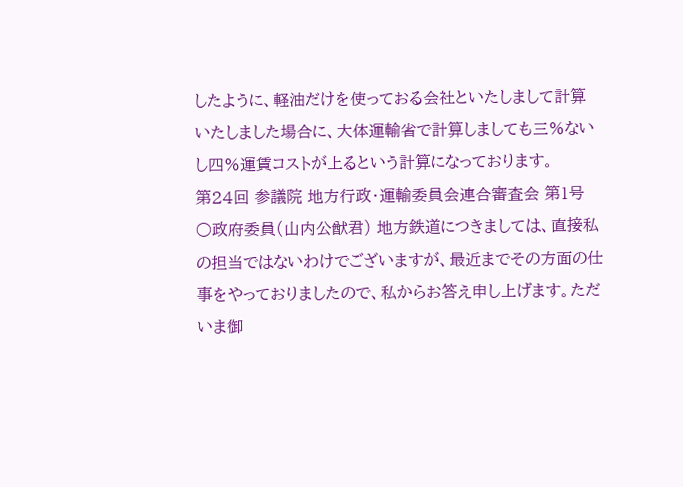したように、軽油だけを使っておる会社といたしまして計算いたしました場合に、大体運輸省で計算しましても三%ないし四%運賃コストが上るという計算になっております。
第24回 参議院 地方行政・運輸委員会連合審査会 第1号
○政府委員(山内公猷君) 地方鉄道につきましては、直接私の担当ではないわけでございますが、最近までその方面の仕事をやっておりましたので、私からお答え申し上げます。ただいま御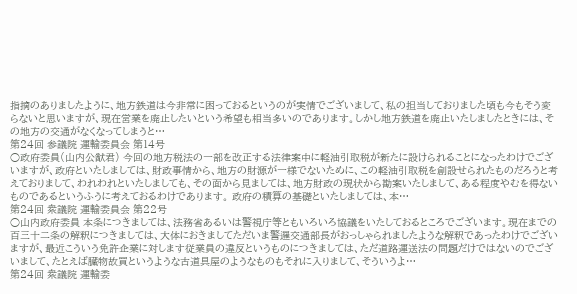指摘のありましたように、地方鉄道は今非常に困っておるというのが実情でございまして、私の担当しておりました頃も今もそう変らないと思いますが、現在営業を廃止したいという希望も相当多いのであります。しかし地方鉄道を廃止いたしましたときには、その地方の交通がなくなってしまうと…
第24回 参議院 運輸委員会 第14号
○政府委員(山内公猷君) 今回の地方税法の一部を改正する法律案中に軽油引取税が新たに設けられることになったわけでございますが、政府といたしましては、財政事情から、地方の財源が一様でないために、この軽油引取税を創設せられたものだろうと考えておりまして、われわれといたしましても、その面から見ましては、地方財政の現状から勘案いたしまして、ある程度やむを得ないものであるというふうに考えておるわけであります。 政府の積算の基礎といたしましては、本…
第24回 衆議院 運輸委員会 第22号
○山内政府委員 本条につきましては、法務省あるいは警視庁等ともいろいろ協議をいたしておるところでございます。現在までの百三十二条の解釈につきましては、大体におきましてただいま警邏交通部長がおっしゃられましたような解釈であったわけでございますが、最近こういう免許企業に対します従業員の違反というものにつきましては、ただ道路運送法の問題だけではないのでございまして、たとえば臓物故買というような古道具屋のようなものもそれに入りまして、そういうよ…
第24回 衆議院 運輸委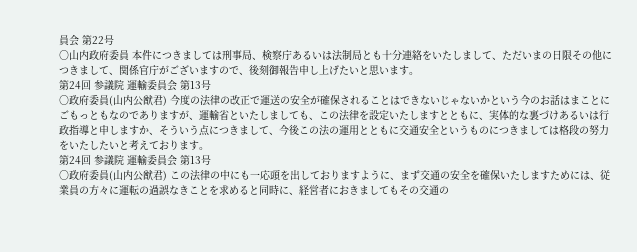員会 第22号
○山内政府委員 本件につきましては刑事局、検察庁あるいは法制局とも十分連絡をいたしまして、ただいまの日限その他につきまして、関係官庁がございますので、後刻御報告申し上げたいと思います。
第24回 参議院 運輸委員会 第13号
○政府委員(山内公猷君) 今度の法律の改正で運送の安全が確保されることはできないじゃないかという今のお話はまことにごもっともなのでありますが、運輸省といたしましても、この法律を設定いたしますとともに、実体的な裏づけあるいは行政指導と申しますか、そういう点につきまして、今後この法の運用とともに交通安全というものにつきましては格段の努力をいたしたいと考えております。
第24回 参議院 運輸委員会 第13号
○政府委員(山内公猷君) この法律の中にも一応頭を出しておりますように、まず交通の安全を確保いたしますためには、従業員の方々に運転の過誤なきことを求めると同時に、経営者におきましてもその交通の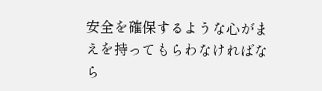安全を確保するような心がまえを持ってもらわなければなら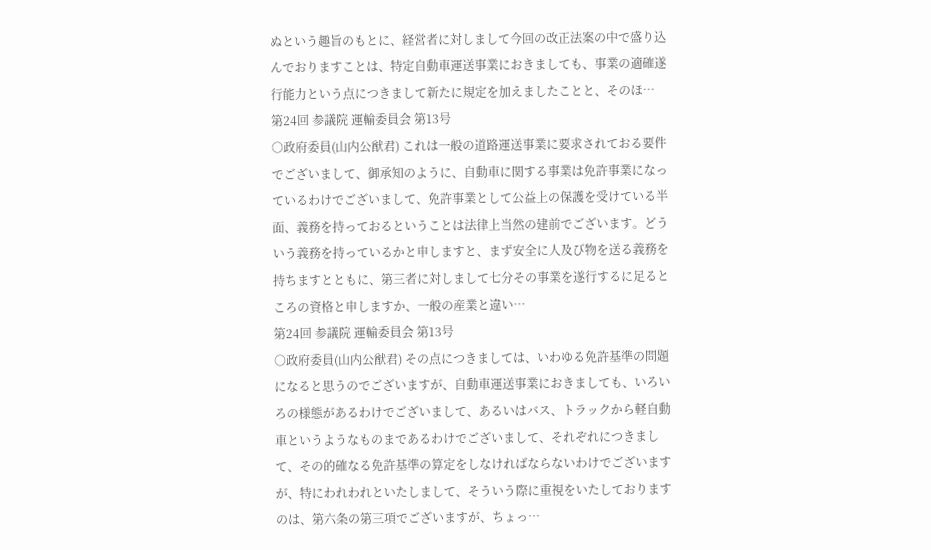ぬという趣旨のもとに、経営者に対しまして今回の改正法案の中で盛り込んでおりますことは、特定自動車運送事業におきましても、事業の適確遂行能力という点につきまして新たに規定を加えましたことと、そのほ…
第24回 参議院 運輸委員会 第13号
○政府委員(山内公猷君) これは一般の道路運送事業に要求されておる要件でございまして、御承知のように、自動車に関する事業は免許事業になっているわけでございまして、免許事業として公益上の保護を受けている半面、義務を持っておるということは法律上当然の建前でございます。どういう義務を持っているかと申しますと、まず安全に人及び物を送る義務を持ちますとともに、第三者に対しまして七分その事業を遂行するに足るところの資格と申しますか、一般の産業と違い…
第24回 参議院 運輸委員会 第13号
○政府委員(山内公猷君) その点につきましては、いわゆる免許基準の問題になると思うのでございますが、自動車運送事業におきましても、いろいろの様態があるわけでございまして、あるいはバス、トラックから軽自動車というようなものまであるわけでございまして、それぞれにつきまして、その的確なる免許基準の算定をしなければならないわけでございますが、特にわれわれといたしまして、そういう際に重視をいたしておりますのは、第六条の第三項でございますが、ちょっ…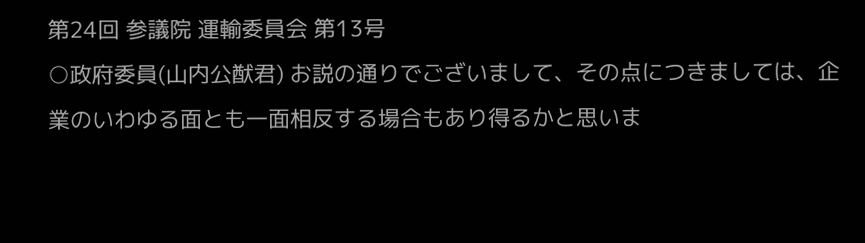第24回 参議院 運輸委員会 第13号
○政府委員(山内公猷君) お説の通りでございまして、その点につきましては、企業のいわゆる面とも一面相反する場合もあり得るかと思いま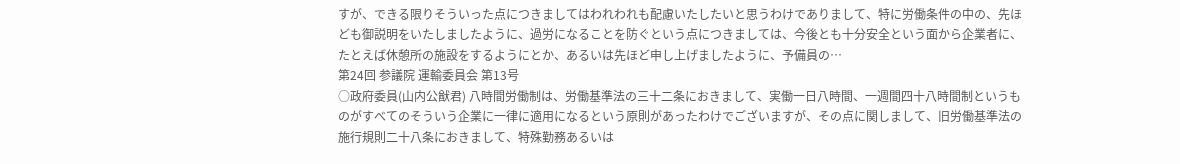すが、できる限りそういった点につきましてはわれわれも配慮いたしたいと思うわけでありまして、特に労働条件の中の、先ほども御説明をいたしましたように、過労になることを防ぐという点につきましては、今後とも十分安全という面から企業者に、たとえば休憩所の施設をするようにとか、あるいは先ほど申し上げましたように、予備員の…
第24回 参議院 運輸委員会 第13号
○政府委員(山内公猷君) 八時間労働制は、労働基準法の三十二条におきまして、実働一日八時間、一週間四十八時間制というものがすべてのそういう企業に一律に適用になるという原則があったわけでございますが、その点に関しまして、旧労働基準法の施行規則二十八条におきまして、特殊勤務あるいは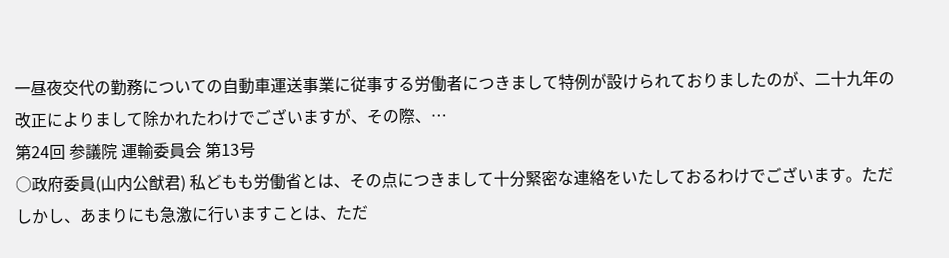一昼夜交代の勤務についての自動車運送事業に従事する労働者につきまして特例が設けられておりましたのが、二十九年の改正によりまして除かれたわけでございますが、その際、…
第24回 参議院 運輸委員会 第13号
○政府委員(山内公猷君) 私どもも労働省とは、その点につきまして十分緊密な連絡をいたしておるわけでございます。ただしかし、あまりにも急激に行いますことは、ただ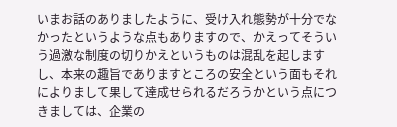いまお話のありましたように、受け入れ態勢が十分でなかったというような点もありますので、かえってそういう過激な制度の切りかえというものは混乱を起しますし、本来の趣旨でありますところの安全という面もそれによりまして果して達成せられるだろうかという点につきましては、企業の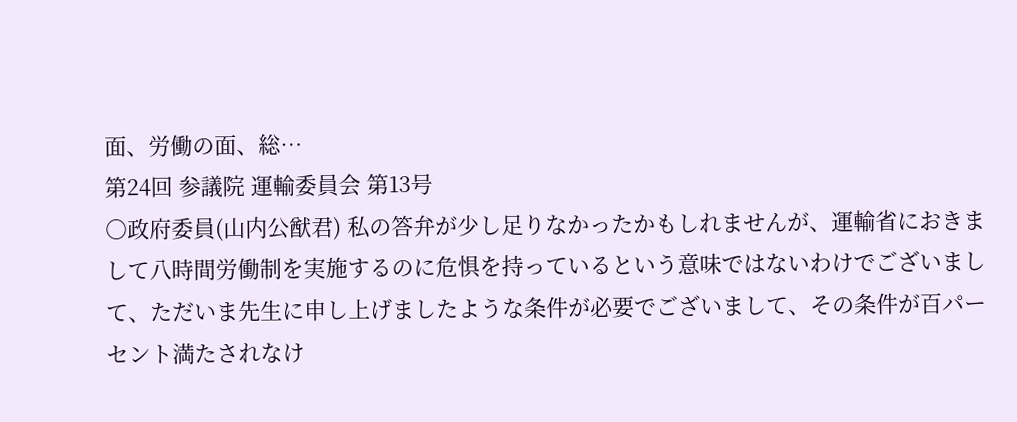面、労働の面、総…
第24回 参議院 運輸委員会 第13号
○政府委員(山内公猷君) 私の答弁が少し足りなかったかもしれませんが、運輸省におきまして八時間労働制を実施するのに危惧を持っているという意味ではないわけでございまして、ただいま先生に申し上げましたような条件が必要でございまして、その条件が百パーセント満たされなけ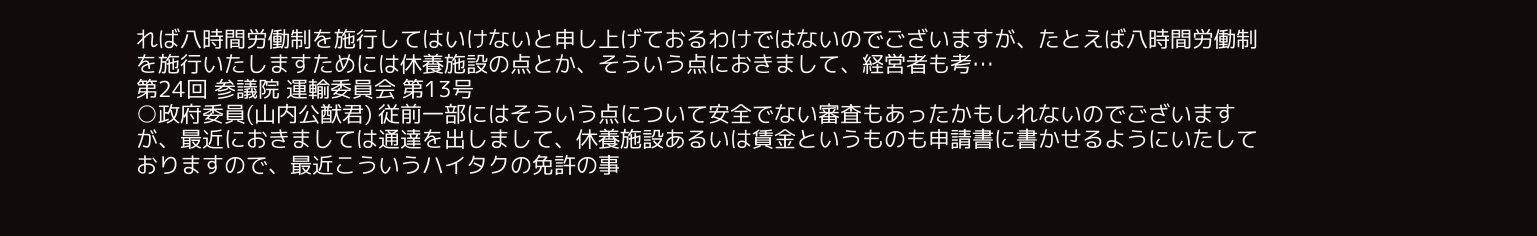れば八時間労働制を施行してはいけないと申し上げておるわけではないのでございますが、たとえば八時間労働制を施行いたしますためには休養施設の点とか、そういう点におきまして、経営者も考…
第24回 参議院 運輸委員会 第13号
○政府委員(山内公猷君) 従前一部にはそういう点について安全でない審査もあったかもしれないのでございますが、最近におきましては通達を出しまして、休養施設あるいは賃金というものも申請書に書かせるようにいたしておりますので、最近こういうハイタクの免許の事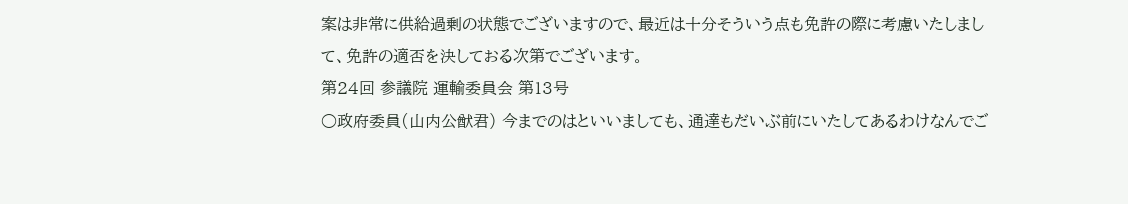案は非常に供給過剰の状態でございますので、最近は十分そういう点も免許の際に考慮いたしまして、免許の適否を決しておる次第でございます。
第24回 参議院 運輸委員会 第13号
○政府委員(山内公猷君) 今までのはといいましても、通達もだいぶ前にいたしてあるわけなんでご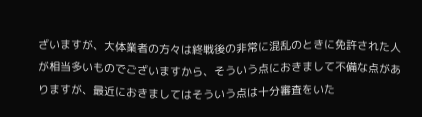ざいますが、大体業者の方々は終戦後の非常に混乱のときに免許された人が相当多いものでございますから、そういう点におきまして不備な点がありますが、最近におきましてはそういう点は十分審査をいた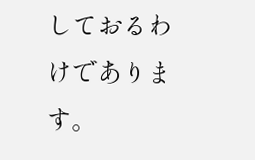しておるわけであります。